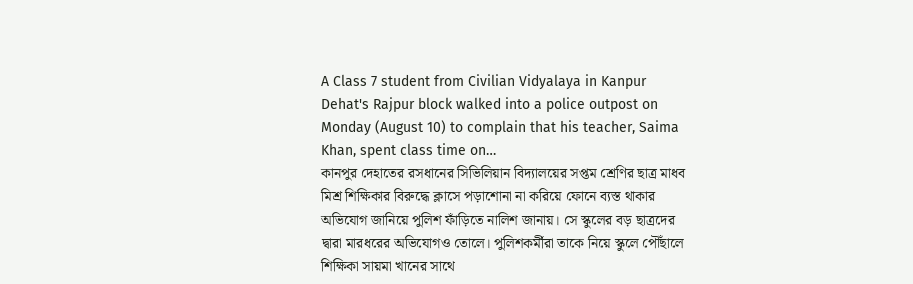A Class 7 student from Civilian Vidyalaya in Kanpur Dehat's Rajpur block walked into a police outpost on Monday (August 10) to complain that his teacher, Saima Khan, spent class time on…
কানপুর দেহাতের রসধানের সিভিলিয়ান বিদ্যালয়ের সপ্তম শ্রেণির ছাত্র মাধব মিশ্র শিক্ষিকার বিরুদ্ধে ক্লাসে পড়াশোনা না করিয়ে ফোনে ব্যস্ত থাকার অভিযোগ জানিয়ে পুলিশ ফাঁড়িতে নালিশ জানায়। সে স্কুলের বড় ছাত্রদের দ্বারা মারধরের অভিযোগও তোলে। পুলিশকর্মীরা তাকে নিয়ে স্কুলে পৌঁছালে শিক্ষিকা সায়মা খানের সাথে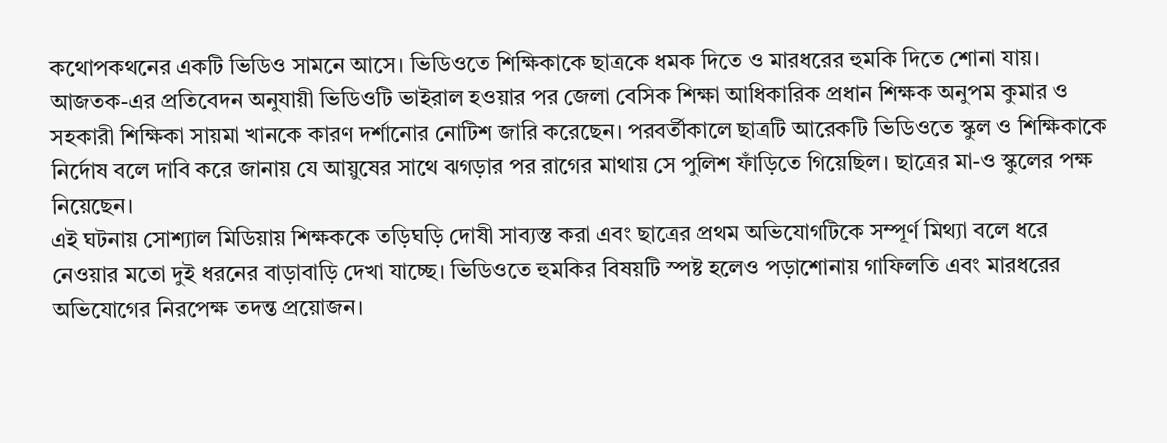কথোপকথনের একটি ভিডিও সামনে আসে। ভিডিওতে শিক্ষিকাকে ছাত্রকে ধমক দিতে ও মারধরের হুমকি দিতে শোনা যায়।
আজতক-এর প্রতিবেদন অনুযায়ী ভিডিওটি ভাইরাল হওয়ার পর জেলা বেসিক শিক্ষা আধিকারিক প্রধান শিক্ষক অনুপম কুমার ও সহকারী শিক্ষিকা সায়মা খানকে কারণ দর্শানোর নোটিশ জারি করেছেন। পরবর্তীকালে ছাত্রটি আরেকটি ভিডিওতে স্কুল ও শিক্ষিকাকে নির্দোষ বলে দাবি করে জানায় যে আয়ুষের সাথে ঝগড়ার পর রাগের মাথায় সে পুলিশ ফাঁড়িতে গিয়েছিল। ছাত্রের মা-ও স্কুলের পক্ষ নিয়েছেন।
এই ঘটনায় সোশ্যাল মিডিয়ায় শিক্ষককে তড়িঘড়ি দোষী সাব্যস্ত করা এবং ছাত্রের প্রথম অভিযোগটিকে সম্পূর্ণ মিথ্যা বলে ধরে নেওয়ার মতো দুই ধরনের বাড়াবাড়ি দেখা যাচ্ছে। ভিডিওতে হুমকির বিষয়টি স্পষ্ট হলেও পড়াশোনায় গাফিলতি এবং মারধরের অভিযোগের নিরপেক্ষ তদন্ত প্রয়োজন।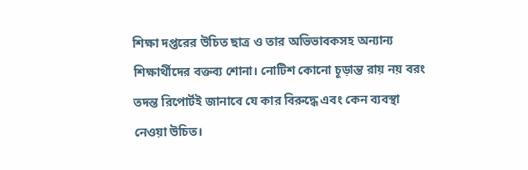শিক্ষা দপ্তরের উচিত ছাত্র ও তার অভিভাবকসহ অন্যান্য শিক্ষার্থীদের বক্তব্য শোনা। নোটিশ কোনো চূড়ান্ত রায় নয় বরং তদন্ত রিপোর্টই জানাবে যে কার বিরুদ্ধে এবং কেন ব্যবস্থা নেওয়া উচিত।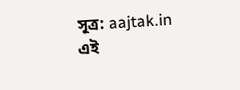সূত্র: aajtak.in
এই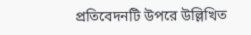প্রতিবেদনটি উপরে উল্লিখিত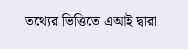তথ্যের ভিত্তিতে এআই দ্বারা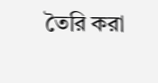তৈরি করা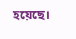হয়েছে।